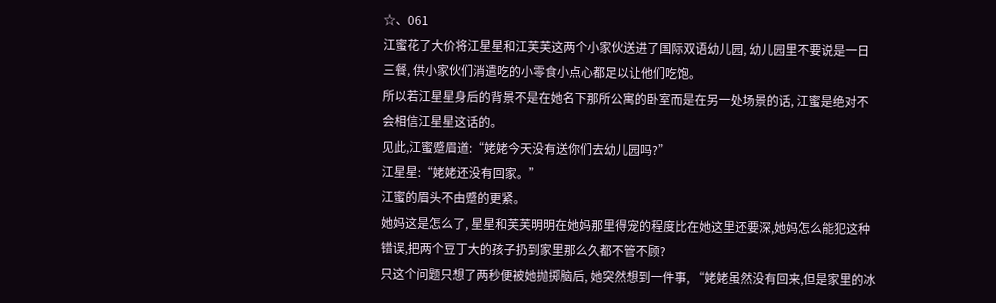☆、061
江蜜花了大价将江星星和江芙芙这两个小家伙送进了国际双语幼儿园, 幼儿园里不要说是一日三餐, 供小家伙们消遣吃的小零食小点心都足以让他们吃饱。
所以若江星星身后的背景不是在她名下那所公寓的卧室而是在另一处场景的话, 江蜜是绝对不会相信江星星这话的。
见此,江蜜蹙眉道:“姥姥今天没有送你们去幼儿园吗?”
江星星:“姥姥还没有回家。”
江蜜的眉头不由蹙的更紧。
她妈这是怎么了, 星星和芙芙明明在她妈那里得宠的程度比在她这里还要深,她妈怎么能犯这种错误,把两个豆丁大的孩子扔到家里那么久都不管不顾?
只这个问题只想了两秒便被她抛掷脑后, 她突然想到一件事, “姥姥虽然没有回来,但是家里的冰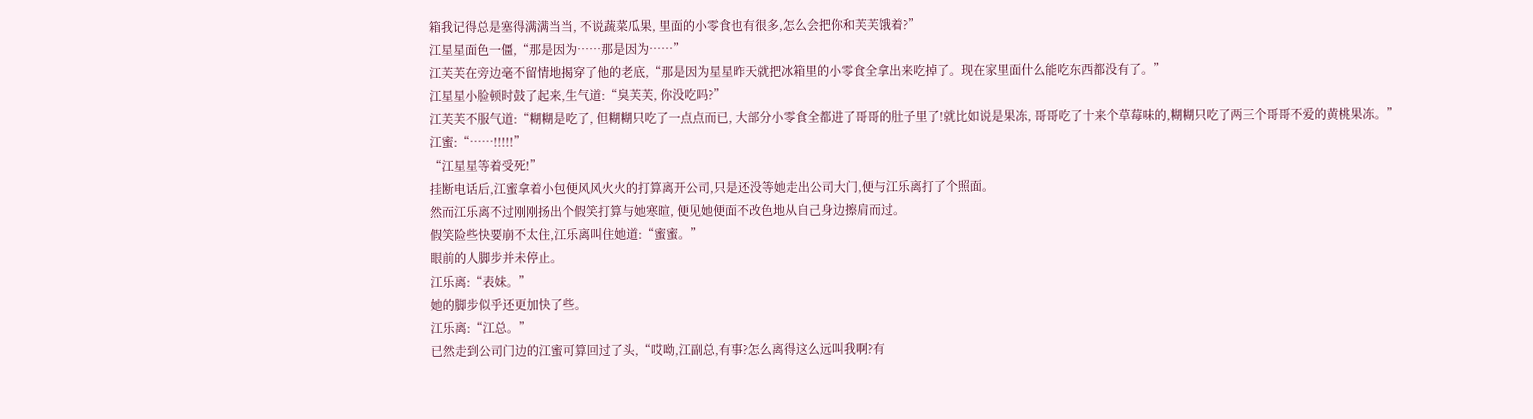箱我记得总是塞得满满当当, 不说蔬菜瓜果, 里面的小零食也有很多,怎么会把你和芙芙饿着?”
江星星面色一僵,“那是因为……那是因为……”
江芙芙在旁边毫不留情地揭穿了他的老底,“那是因为星星昨天就把冰箱里的小零食全拿出来吃掉了。现在家里面什么能吃东西都没有了。”
江星星小脸顿时鼓了起来,生气道:“臭芙芙, 你没吃吗?”
江芙芙不服气道:“糊糊是吃了, 但糊糊只吃了一点点而已, 大部分小零食全都进了哥哥的肚子里了!就比如说是果冻, 哥哥吃了十来个草莓味的,糊糊只吃了两三个哥哥不爱的黄桃果冻。”
江蜜:“……!!!!!”
“江星星等着受死!”
挂断电话后,江蜜拿着小包便风风火火的打算离开公司,只是还没等她走出公司大门,便与江乐离打了个照面。
然而江乐离不过刚刚扬出个假笑打算与她寒暄, 便见她便面不改色地从自己身边擦肩而过。
假笑险些快要崩不太住,江乐离叫住她道:“蜜蜜。”
眼前的人脚步并未停止。
江乐离:“表妹。”
她的脚步似乎还更加快了些。
江乐离:“江总。”
已然走到公司门边的江蜜可算回过了头,“哎呦,江副总,有事?怎么离得这么远叫我啊?有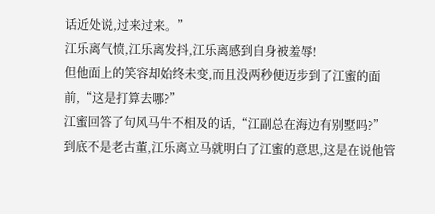话近处说,过来过来。”
江乐离气愤,江乐离发抖,江乐离感到自身被羞辱!
但他面上的笑容却始终未变,而且没两秒便迈步到了江蜜的面前,“这是打算去哪?”
江蜜回答了句风马牛不相及的话,“江副总在海边有别墅吗?”
到底不是老古董,江乐离立马就明白了江蜜的意思,这是在说他管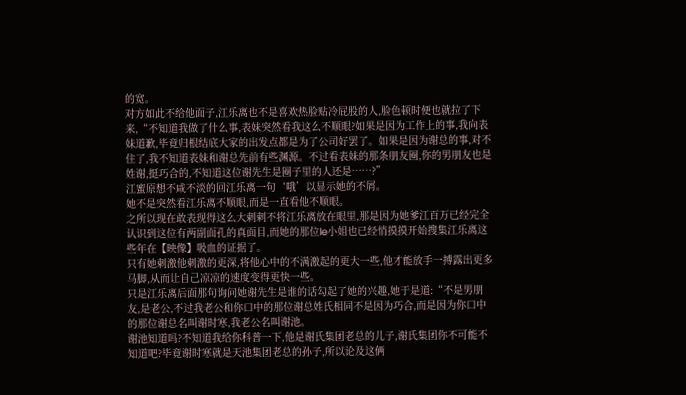的宽。
对方如此不给他面子,江乐离也不是喜欢热脸贴冷屁股的人,脸色顿时便也就拉了下来,“不知道我做了什么事,表妹突然看我这么不顺眼?如果是因为工作上的事,我向表妹道歉,毕竟归根结底大家的出发点都是为了公司好罢了。如果是因为谢总的事,对不住了,我不知道表妹和谢总先前有些渊源。不过看表妹的那条朋友圈,你的男朋友也是姓谢,挺巧合的,不知道这位谢先生是圈子里的人还是……?”
江蜜原想不咸不淡的回江乐离一句‘哦’以显示她的不屑。
她不是突然看江乐离不顺眼,而是一直看他不顺眼。
之所以现在敢表现得这么大剌剌不将江乐离放在眼里,那是因为她爹江百万已经完全认识到这位有两副面孔的真面目,而她的那位le小姐也已经悄摸摸开始搜集江乐离这些年在【映像】吸血的证据了。
只有她刺激他刺激的更深,将他心中的不满激起的更大一些,他才能放手一搏露出更多马脚,从而让自己凉凉的速度变得更快一些。
只是江乐离后面那句询问她谢先生是谁的话勾起了她的兴趣,她于是道:“不是男朋友,是老公,不过我老公和你口中的那位谢总姓氏相同不是因为巧合,而是因为你口中的那位谢总名叫谢时寒,我老公名叫谢池。
谢池知道吗?不知道我给你科普一下,他是谢氏集团老总的儿子,谢氏集团你不可能不知道吧?毕竟谢时寒就是天池集团老总的孙子,所以论及这俩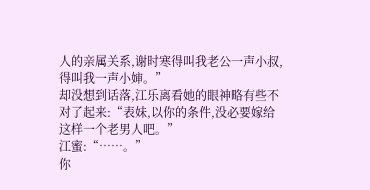人的亲属关系,谢时寒得叫我老公一声小叔,得叫我一声小婶。”
却没想到话落,江乐离看她的眼神略有些不对了起来:“表妹,以你的条件,没必要嫁给这样一个老男人吧。”
江蜜:“……。”
你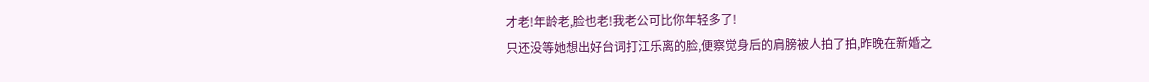才老!年龄老,脸也老!我老公可比你年轻多了!
只还没等她想出好台词打江乐离的脸,便察觉身后的肩膀被人拍了拍,昨晚在新婚之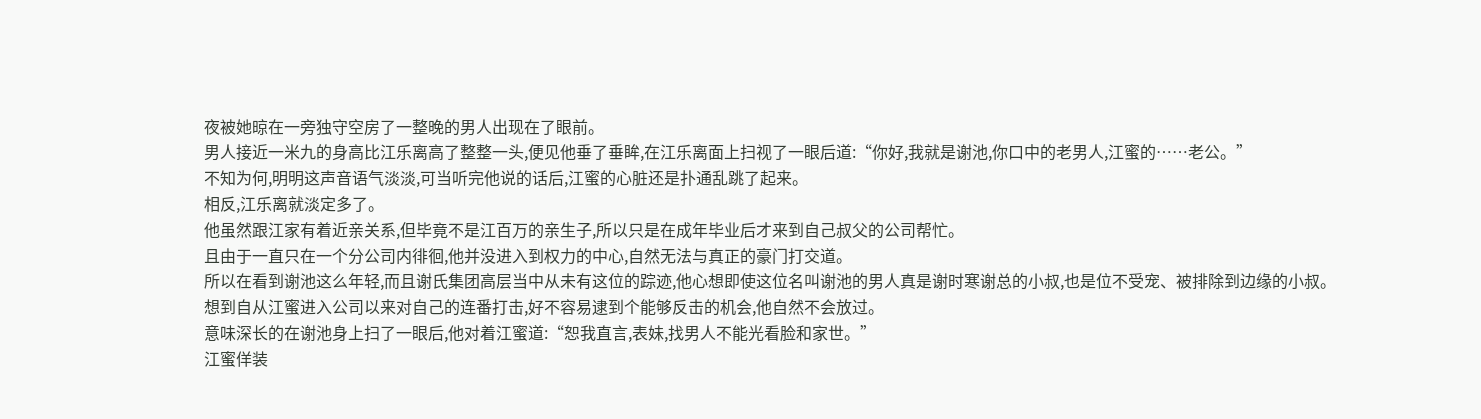夜被她晾在一旁独守空房了一整晚的男人出现在了眼前。
男人接近一米九的身高比江乐离高了整整一头,便见他垂了垂眸,在江乐离面上扫视了一眼后道:“你好,我就是谢池,你口中的老男人,江蜜的……老公。”
不知为何,明明这声音语气淡淡,可当听完他说的话后,江蜜的心脏还是扑通乱跳了起来。
相反,江乐离就淡定多了。
他虽然跟江家有着近亲关系,但毕竟不是江百万的亲生子,所以只是在成年毕业后才来到自己叔父的公司帮忙。
且由于一直只在一个分公司内徘徊,他并没进入到权力的中心,自然无法与真正的豪门打交道。
所以在看到谢池这么年轻,而且谢氏集团高层当中从未有这位的踪迹,他心想即使这位名叫谢池的男人真是谢时寒谢总的小叔,也是位不受宠、被排除到边缘的小叔。
想到自从江蜜进入公司以来对自己的连番打击,好不容易逮到个能够反击的机会,他自然不会放过。
意味深长的在谢池身上扫了一眼后,他对着江蜜道:“恕我直言,表妹,找男人不能光看脸和家世。”
江蜜佯装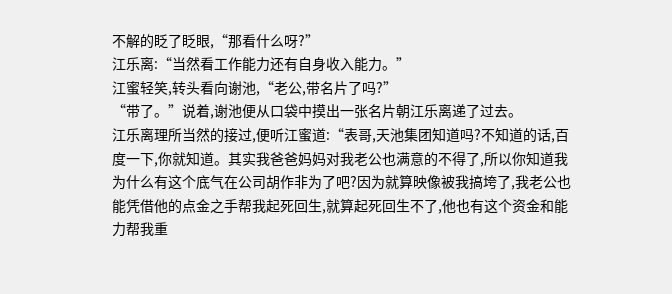不解的眨了眨眼,“那看什么呀?”
江乐离:“当然看工作能力还有自身收入能力。”
江蜜轻笑,转头看向谢池,“老公,带名片了吗?”
“带了。”说着,谢池便从口袋中摸出一张名片朝江乐离递了过去。
江乐离理所当然的接过,便听江蜜道:“表哥,天池集团知道吗?不知道的话,百度一下,你就知道。其实我爸爸妈妈对我老公也满意的不得了,所以你知道我为什么有这个底气在公司胡作非为了吧?因为就算映像被我搞垮了,我老公也能凭借他的点金之手帮我起死回生,就算起死回生不了,他也有这个资金和能力帮我重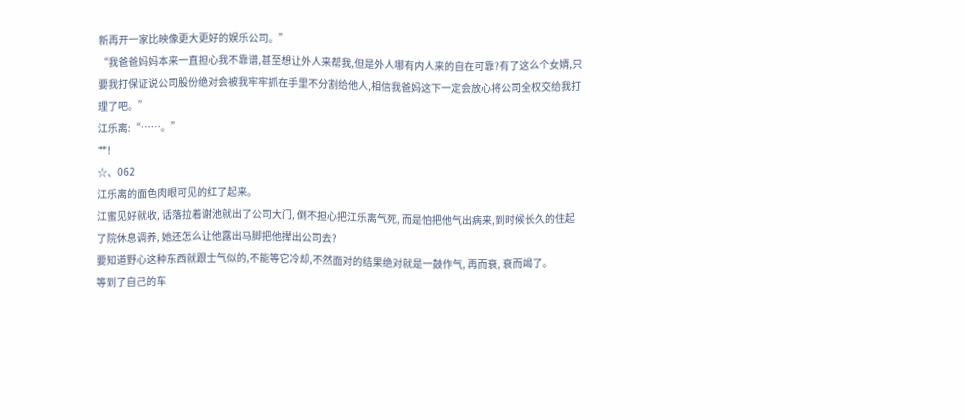新再开一家比映像更大更好的娱乐公司。”
“我爸爸妈妈本来一直担心我不靠谱,甚至想让外人来帮我,但是外人哪有内人来的自在可靠?有了这么个女婿,只要我打保证说公司股份绝对会被我牢牢抓在手里不分割给他人,相信我爸妈这下一定会放心将公司全权交给我打理了吧。”
江乐离:“……。”
艹!
☆、062
江乐离的面色肉眼可见的红了起来。
江蜜见好就收, 话落拉着谢池就出了公司大门, 倒不担心把江乐离气死, 而是怕把他气出病来,到时候长久的住起了院休息调养, 她还怎么让他露出马脚把他撵出公司去?
要知道野心这种东西就跟士气似的,不能等它冷却,不然面对的结果绝对就是一鼓作气, 再而衰, 衰而竭了。
等到了自己的车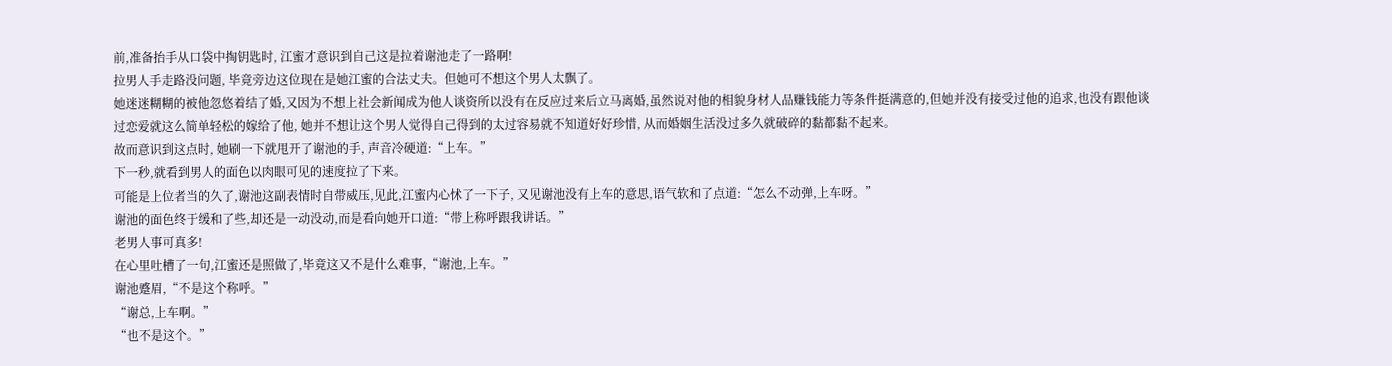前,准备抬手从口袋中掏钥匙时, 江蜜才意识到自己这是拉着谢池走了一路啊!
拉男人手走路没问题, 毕竟旁边这位现在是她江蜜的合法丈夫。但她可不想这个男人太飘了。
她迷迷糊糊的被他忽悠着结了婚,又因为不想上社会新闻成为他人谈资所以没有在反应过来后立马离婚,虽然说对他的相貌身材人品赚钱能力等条件挺满意的,但她并没有接受过他的追求,也没有跟他谈过恋爱就这么简单轻松的嫁给了他, 她并不想让这个男人觉得自己得到的太过容易就不知道好好珍惜, 从而婚姻生活没过多久就破碎的黏都黏不起来。
故而意识到这点时, 她刷一下就甩开了谢池的手, 声音冷硬道:“上车。”
下一秒,就看到男人的面色以肉眼可见的速度拉了下来。
可能是上位者当的久了,谢池这副表情时自带威压,见此,江蜜内心怵了一下子, 又见谢池没有上车的意思,语气软和了点道:“怎么不动弹,上车呀。”
谢池的面色终于缓和了些,却还是一动没动,而是看向她开口道:“带上称呼跟我讲话。”
老男人事可真多!
在心里吐槽了一句,江蜜还是照做了,毕竟这又不是什么难事,“谢池,上车。”
谢池蹙眉,“不是这个称呼。”
“谢总,上车啊。”
“也不是这个。”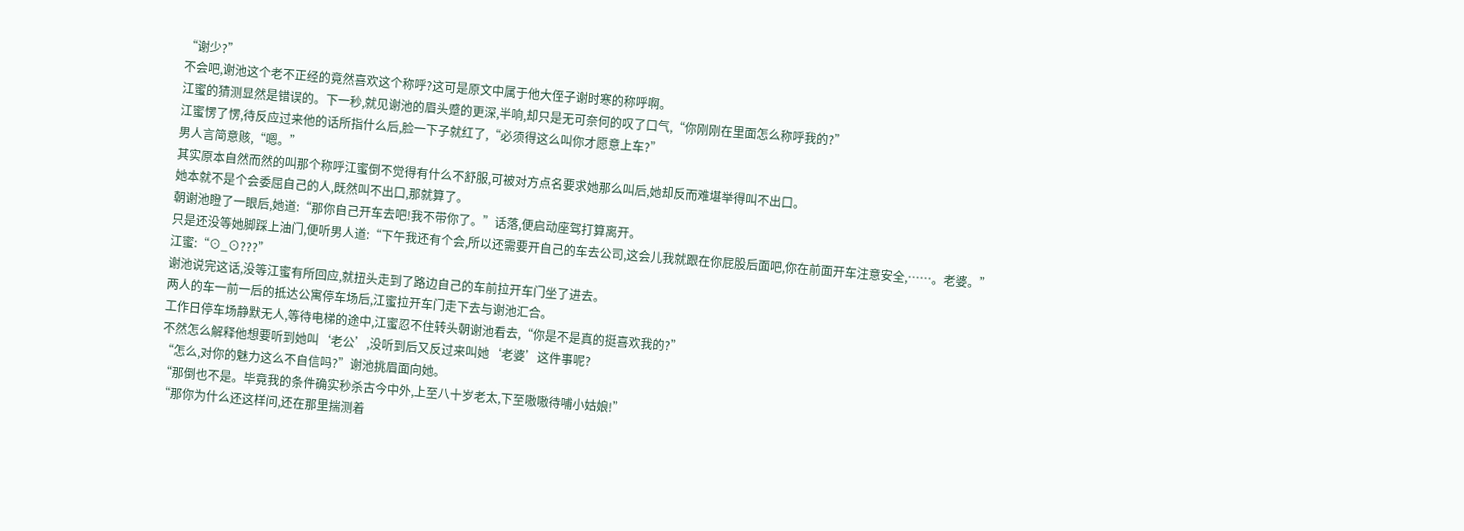“谢少?”
不会吧,谢池这个老不正经的竟然喜欢这个称呼?这可是原文中属于他大侄子谢时寒的称呼啊。
江蜜的猜测显然是错误的。下一秒,就见谢池的眉头蹙的更深,半响,却只是无可奈何的叹了口气,“你刚刚在里面怎么称呼我的?”
江蜜愣了愣,待反应过来他的话所指什么后,脸一下子就红了,“必须得这么叫你才愿意上车?”
男人言简意赅,“嗯。”
其实原本自然而然的叫那个称呼江蜜倒不觉得有什么不舒服,可被对方点名要求她那么叫后,她却反而难堪举得叫不出口。
她本就不是个会委屈自己的人,既然叫不出口,那就算了。
朝谢池瞪了一眼后,她道:“那你自己开车去吧!我不带你了。”话落,便启动座驾打算离开。
只是还没等她脚踩上油门,便听男人道:“下午我还有个会,所以还需要开自己的车去公司,这会儿我就跟在你屁股后面吧,你在前面开车注意安全,……。老婆。”
江蜜:“⊙_⊙???”
谢池说完这话,没等江蜜有所回应,就扭头走到了路边自己的车前拉开车门坐了进去。
两人的车一前一后的抵达公寓停车场后,江蜜拉开车门走下去与谢池汇合。
工作日停车场静默无人,等待电梯的途中,江蜜忍不住转头朝谢池看去,“你是不是真的挺喜欢我的?”
不然怎么解释他想要听到她叫‘老公’,没听到后又反过来叫她‘老婆’这件事呢?
“怎么,对你的魅力这么不自信吗?”谢池挑眉面向她。
“那倒也不是。毕竟我的条件确实秒杀古今中外,上至八十岁老太,下至嗷嗷待哺小姑娘!”
“那你为什么还这样问,还在那里揣测着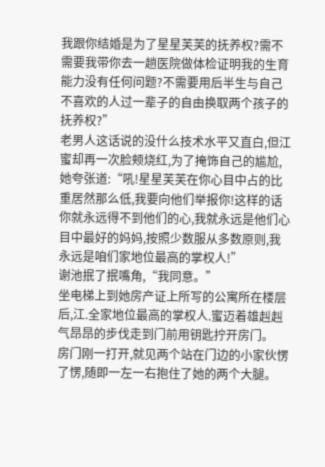我跟你结婚是为了星星芙芙的抚养权?需不需要我带你去一趟医院做体检证明我的生育能力没有任何问题?不需要用后半生与自己不喜欢的人过一辈子的自由换取两个孩子的抚养权?”
老男人这话说的没什么技术水平又直白,但江蜜却再一次脸颊烧红,为了掩饰自己的尴尬,她夸张道:“吼!星星芙芙在你心目中占的比重居然那么低,我要向他们举报你!这样的话你就永远得不到他们的心,我就永远是他们心目中最好的妈妈,按照少数服从多数原则,我永远是咱们家地位最高的掌权人!”
谢池抿了抿嘴角,“我同意。”
坐电梯上到她房产证上所写的公寓所在楼层后,江.全家地位最高的掌权人.蜜迈着雄赳赳气昂昂的步伐走到门前用钥匙拧开房门。
房门刚一打开,就见两个站在门边的小家伙愣了愣,随即一左一右抱住了她的两个大腿。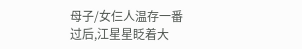母子/女仨人温存一番过后,江星星眨着大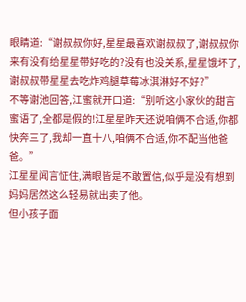眼睛道:“谢叔叔你好,星星最喜欢谢叔叔了,谢叔叔你来有没有给星星带好吃的?没有也没关系,星星饿坏了,谢叔叔带星星去吃炸鸡腿草莓冰淇淋好不好?”
不等谢池回答,江蜜就开口道:“别听这小家伙的甜言蜜语了,全都是假的!江星星昨天还说咱俩不合适,你都快奔三了,我却一直十八,咱俩不合适,你不配当他爸爸。”
江星星闻言怔住,满眼皆是不敢置信,似乎是没有想到妈妈居然这么轻易就出卖了他。
但小孩子面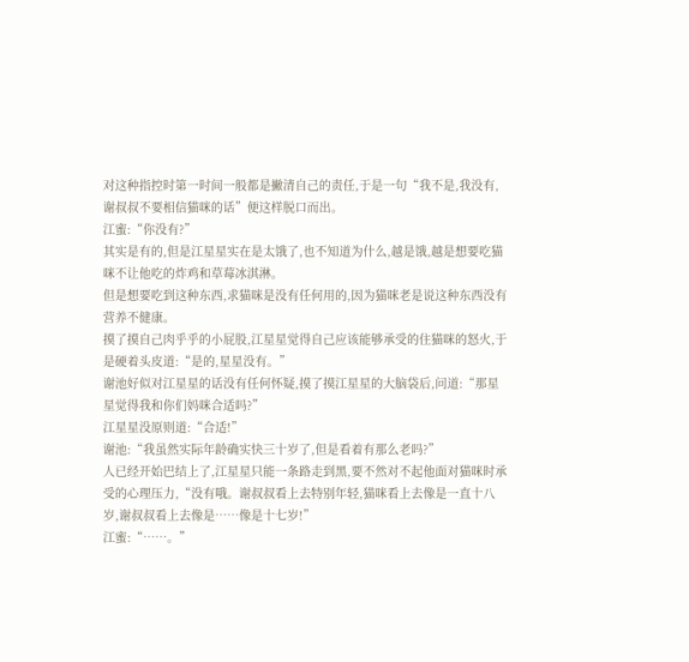对这种指控时第一时间一般都是撇清自己的责任,于是一句“我不是,我没有,谢叔叔不要相信猫咪的话”便这样脱口而出。
江蜜:“你没有?”
其实是有的,但是江星星实在是太饿了,也不知道为什么,越是饿,越是想要吃猫咪不让他吃的炸鸡和草莓冰淇淋。
但是想要吃到这种东西,求猫咪是没有任何用的,因为猫咪老是说这种东西没有营养不健康。
摸了摸自己肉乎乎的小屁股,江星星觉得自己应该能够承受的住猫咪的怒火,于是硬着头皮道:“是的,星星没有。”
谢池好似对江星星的话没有任何怀疑,摸了摸江星星的大脑袋后,问道:“那星星觉得我和你们妈咪合适吗?”
江星星没原则道:“合适!”
谢池:“我虽然实际年龄确实快三十岁了,但是看着有那么老吗?”
人已经开始巴结上了,江星星只能一条路走到黑,要不然对不起他面对猫咪时承受的心理压力,“没有哦。谢叔叔看上去特别年轻,猫咪看上去像是一直十八岁,谢叔叔看上去像是……像是十七岁!”
江蜜:“……。”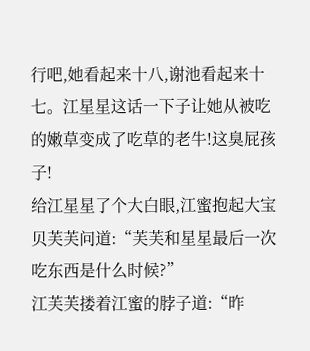行吧,她看起来十八,谢池看起来十七。江星星这话一下子让她从被吃的嫩草变成了吃草的老牛!这臭屁孩子!
给江星星了个大白眼,江蜜抱起大宝贝芙芙问道:“芙芙和星星最后一次吃东西是什么时候?”
江芙芙搂着江蜜的脖子道:“昨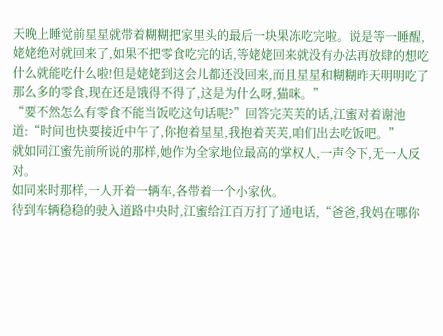天晚上睡觉前星星就带着糊糊把家里头的最后一块果冻吃完啦。说是等一睡醒,姥姥绝对就回来了,如果不把零食吃完的话,等姥姥回来就没有办法再放肆的想吃什么就能吃什么啦!但是姥姥到这会儿都还没回来,而且星星和糊糊昨天明明吃了那么多的零食,现在还是饿得不得了,这是为什么呀,猫咪。”
“要不然怎么有零食不能当饭吃这句话呢?”回答完芙芙的话,江蜜对着谢池道:“时间也快要接近中午了,你抱着星星,我抱着芙芙,咱们出去吃饭吧。”
就如同江蜜先前所说的那样,她作为全家地位最高的掌权人,一声令下,无一人反对。
如同来时那样,一人开着一辆车,各带着一个小家伙。
待到车辆稳稳的驶入道路中央时,江蜜给江百万打了通电话,“爸爸,我妈在哪你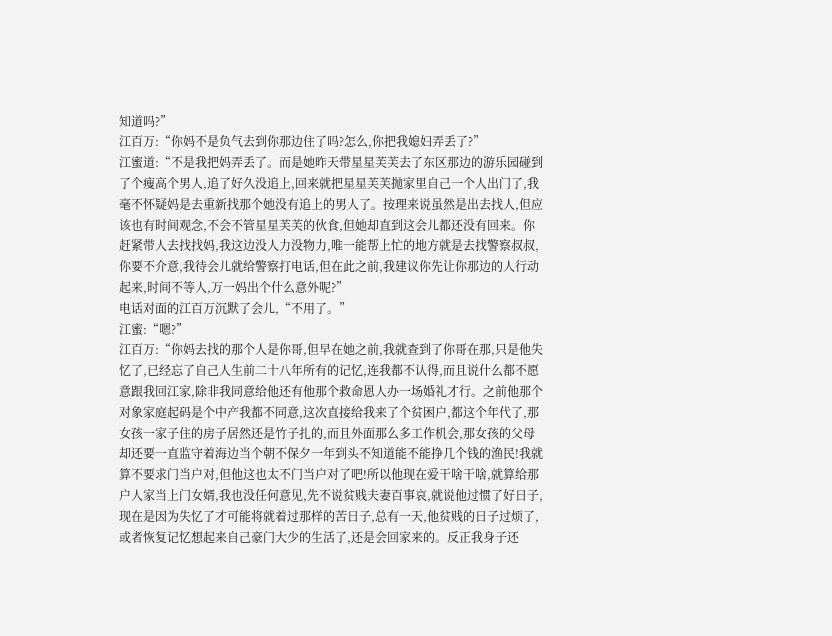知道吗?”
江百万:“你妈不是负气去到你那边住了吗?怎么,你把我媳妇弄丢了?”
江蜜道:“不是我把妈弄丢了。而是她昨天带星星芙芙去了东区那边的游乐园碰到了个瘦高个男人,追了好久没追上,回来就把星星芙芙抛家里自己一个人出门了,我毫不怀疑妈是去重新找那个她没有追上的男人了。按理来说虽然是出去找人,但应该也有时间观念,不会不管星星芙芙的伙食,但她却直到这会儿都还没有回来。你赶紧带人去找找妈,我这边没人力没物力,唯一能帮上忙的地方就是去找警察叔叔,你要不介意,我待会儿就给警察打电话,但在此之前,我建议你先让你那边的人行动起来,时间不等人,万一妈出个什么意外呢?”
电话对面的江百万沉默了会儿,“不用了。”
江蜜:“嗯?”
江百万:“你妈去找的那个人是你哥,但早在她之前,我就查到了你哥在那,只是他失忆了,已经忘了自己人生前二十八年所有的记忆,连我都不认得,而且说什么都不愿意跟我回江家,除非我同意给他还有他那个救命恩人办一场婚礼才行。之前他那个对象家庭起码是个中产我都不同意,这次直接给我来了个贫困户,都这个年代了,那女孩一家子住的房子居然还是竹子扎的,而且外面那么多工作机会,那女孩的父母却还要一直监守着海边当个朝不保夕一年到头不知道能不能挣几个钱的渔民!我就算不要求门当户对,但他这也太不门当户对了吧!所以他现在爱干啥干啥,就算给那户人家当上门女婿,我也没任何意见,先不说贫贱夫妻百事哀,就说他过惯了好日子,现在是因为失忆了才可能将就着过那样的苦日子,总有一天,他贫贱的日子过烦了,或者恢复记忆想起来自己豪门大少的生活了,还是会回家来的。反正我身子还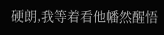硬朗,我等着看他幡然醒悟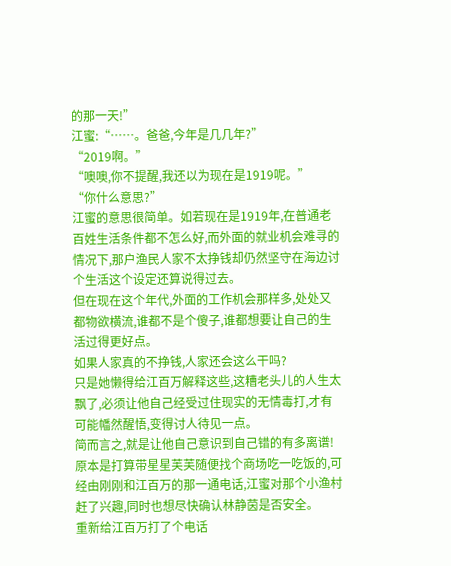的那一天!”
江蜜:“……。爸爸,今年是几几年?”
“2019啊。”
“噢噢,你不提醒,我还以为现在是1919呢。”
“你什么意思?”
江蜜的意思很简单。如若现在是1919年,在普通老百姓生活条件都不怎么好,而外面的就业机会难寻的情况下,那户渔民人家不太挣钱却仍然坚守在海边讨个生活这个设定还算说得过去。
但在现在这个年代,外面的工作机会那样多,处处又都物欲横流,谁都不是个傻子,谁都想要让自己的生活过得更好点。
如果人家真的不挣钱,人家还会这么干吗?
只是她懒得给江百万解释这些,这糟老头儿的人生太飘了,必须让他自己经受过住现实的无情毒打,才有可能幡然醒悟,变得讨人待见一点。
简而言之,就是让他自己意识到自己错的有多离谱!
原本是打算带星星芙芙随便找个商场吃一吃饭的,可经由刚刚和江百万的那一通电话,江蜜对那个小渔村赶了兴趣,同时也想尽快确认林静茵是否安全。
重新给江百万打了个电话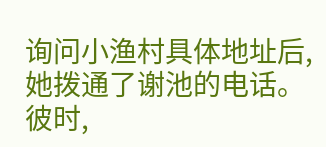询问小渔村具体地址后,她拨通了谢池的电话。
彼时,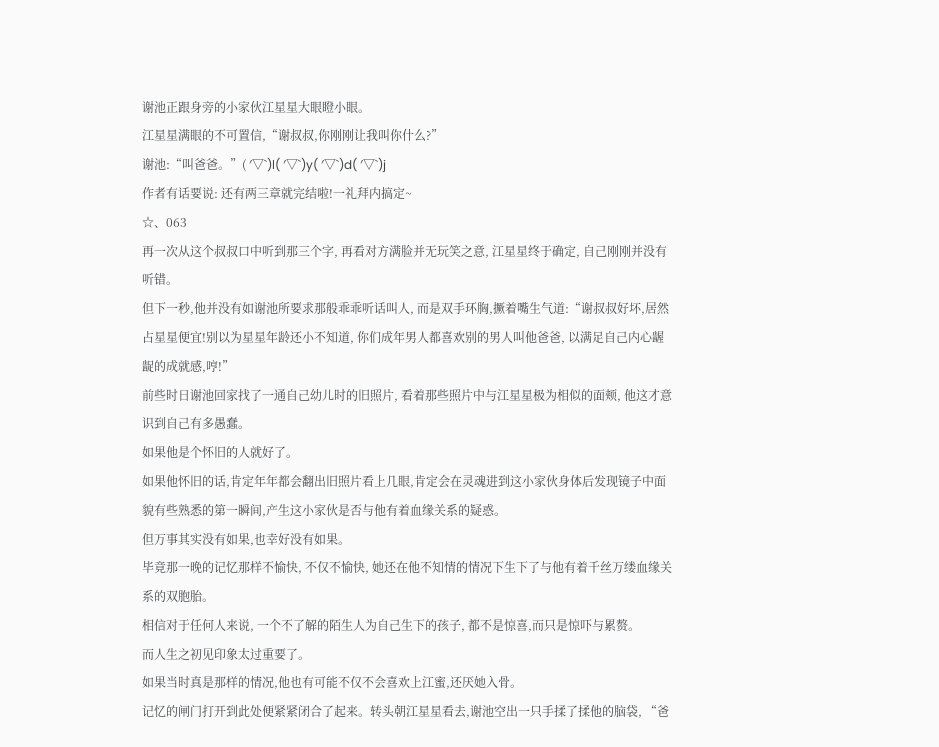谢池正跟身旁的小家伙江星星大眼瞪小眼。
江星星满眼的不可置信,“谢叔叔,你刚刚让我叫你什么?”
谢池:“叫爸爸。”( ′▽`)l( ′▽`)y( ′▽`)d( ′▽`)j
作者有话要说: 还有两三章就完结啦!一礼拜内搞定~
☆、063
再一次从这个叔叔口中听到那三个字, 再看对方满脸并无玩笑之意, 江星星终于确定, 自己刚刚并没有听错。
但下一秒,他并没有如谢池所要求那般乖乖听话叫人, 而是双手环胸,撅着嘴生气道:“谢叔叔好坏,居然占星星便宜!别以为星星年龄还小不知道, 你们成年男人都喜欢别的男人叫他爸爸, 以满足自己内心龌龊的成就感,哼!”
前些时日谢池回家找了一通自己幼儿时的旧照片, 看着那些照片中与江星星极为相似的面颊, 他这才意识到自己有多愚蠢。
如果他是个怀旧的人就好了。
如果他怀旧的话,肯定年年都会翻出旧照片看上几眼,肯定会在灵魂进到这小家伙身体后发现镜子中面貌有些熟悉的第一瞬间,产生这小家伙是否与他有着血缘关系的疑惑。
但万事其实没有如果,也幸好没有如果。
毕竟那一晚的记忆那样不愉快, 不仅不愉快, 她还在他不知情的情况下生下了与他有着千丝万缕血缘关系的双胞胎。
相信对于任何人来说, 一个不了解的陌生人为自己生下的孩子, 都不是惊喜,而只是惊吓与累赘。
而人生之初见印象太过重要了。
如果当时真是那样的情况,他也有可能不仅不会喜欢上江蜜,还厌她入骨。
记忆的闸门打开到此处便紧紧闭合了起来。转头朝江星星看去,谢池空出一只手揉了揉他的脑袋, “爸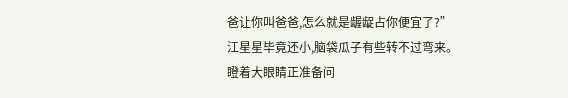爸让你叫爸爸,怎么就是龌龊占你便宜了?”
江星星毕竟还小,脑袋瓜子有些转不过弯来。
瞪着大眼睛正准备问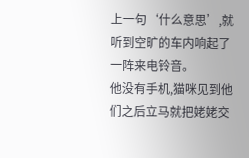上一句‘什么意思’,就听到空旷的车内响起了一阵来电铃音。
他没有手机,猫咪见到他们之后立马就把姥姥交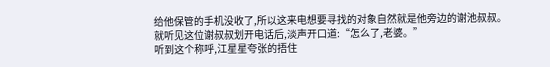给他保管的手机没收了,所以这来电想要寻找的对象自然就是他旁边的谢池叔叔。
就听见这位谢叔叔划开电话后,淡声开口道:“怎么了,老婆。”
听到这个称呼,江星星夸张的捂住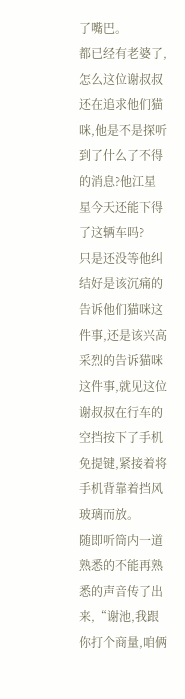了嘴巴。
都已经有老婆了,怎么这位谢叔叔还在追求他们猫咪,他是不是探听到了什么了不得的消息?他江星星今天还能下得了这辆车吗?
只是还没等他纠结好是该沉痛的告诉他们猫咪这件事,还是该兴高采烈的告诉猫咪这件事,就见这位谢叔叔在行车的空挡按下了手机免提键,紧接着将手机背靠着挡风玻璃而放。
随即听筒内一道熟悉的不能再熟悉的声音传了出来,“谢池,我跟你打个商量,咱俩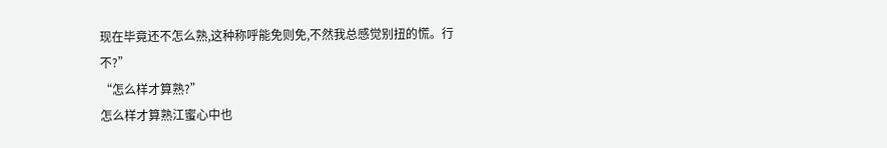现在毕竟还不怎么熟,这种称呼能免则免,不然我总感觉别扭的慌。行不?”
“怎么样才算熟?”
怎么样才算熟江蜜心中也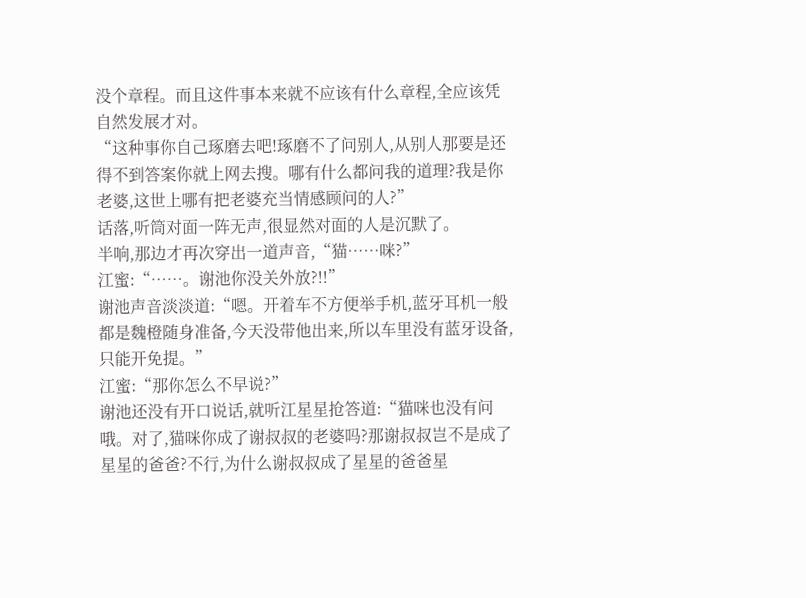没个章程。而且这件事本来就不应该有什么章程,全应该凭自然发展才对。
“这种事你自己琢磨去吧!琢磨不了问别人,从别人那要是还得不到答案你就上网去搜。哪有什么都问我的道理?我是你老婆,这世上哪有把老婆充当情感顾问的人?”
话落,听筒对面一阵无声,很显然对面的人是沉默了。
半响,那边才再次穿出一道声音,“猫……咪?”
江蜜:“……。谢池你没关外放?!!”
谢池声音淡淡道:“嗯。开着车不方便举手机,蓝牙耳机一般都是魏橙随身准备,今天没带他出来,所以车里没有蓝牙设备,只能开免提。”
江蜜:“那你怎么不早说?”
谢池还没有开口说话,就听江星星抢答道:“猫咪也没有问哦。对了,猫咪你成了谢叔叔的老婆吗?那谢叔叔岂不是成了星星的爸爸?不行,为什么谢叔叔成了星星的爸爸星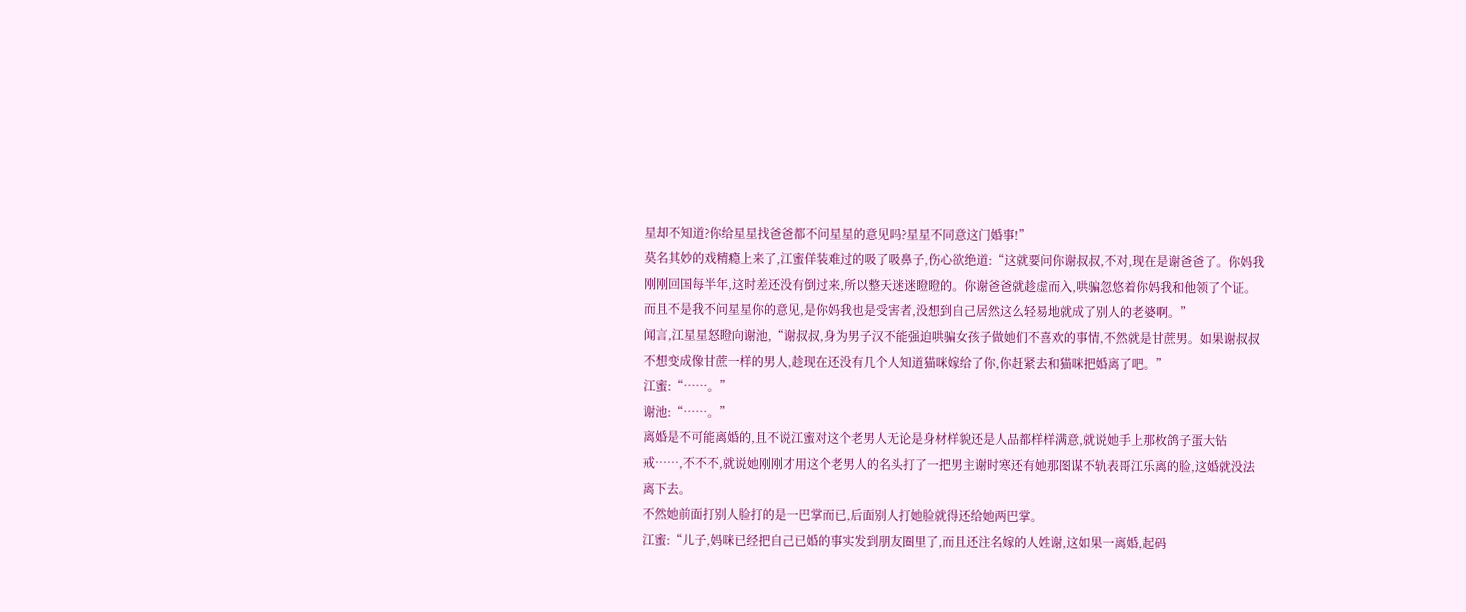星却不知道?你给星星找爸爸都不问星星的意见吗?星星不同意这门婚事!”
莫名其妙的戏精瘾上来了,江蜜佯装难过的吸了吸鼻子,伤心欲绝道:“这就要问你谢叔叔,不对,现在是谢爸爸了。你妈我刚刚回国每半年,这时差还没有倒过来,所以整天迷迷瞪瞪的。你谢爸爸就趁虚而入,哄骗忽悠着你妈我和他领了个证。
而且不是我不问星星你的意见,是你妈我也是受害者,没想到自己居然这么轻易地就成了别人的老婆啊。”
闻言,江星星怒瞪向谢池,“谢叔叔,身为男子汉不能强迫哄骗女孩子做她们不喜欢的事情,不然就是甘蔗男。如果谢叔叔不想变成像甘蔗一样的男人,趁现在还没有几个人知道猫咪嫁给了你,你赶紧去和猫咪把婚离了吧。”
江蜜:“……。”
谢池:“……。”
离婚是不可能离婚的,且不说江蜜对这个老男人无论是身材样貌还是人品都样样满意,就说她手上那枚鸽子蛋大钻戒……,不不不,就说她刚刚才用这个老男人的名头打了一把男主谢时寒还有她那图谋不轨表哥江乐离的脸,这婚就没法离下去。
不然她前面打别人脸打的是一巴掌而已,后面别人打她脸就得还给她两巴掌。
江蜜:“儿子,妈咪已经把自己已婚的事实发到朋友圈里了,而且还注名嫁的人姓谢,这如果一离婚,起码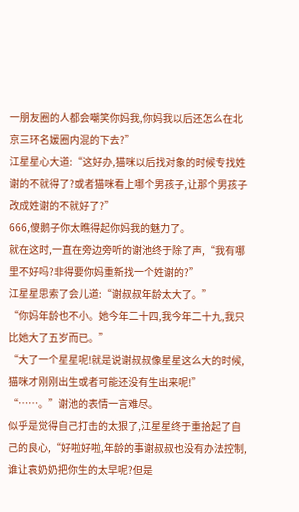一朋友圈的人都会嘲笑你妈我,你妈我以后还怎么在北京三环名媛圈内混的下去?”
江星星心大道:“这好办,猫咪以后找对象的时候专找姓谢的不就得了?或者猫咪看上哪个男孩子,让那个男孩子改成姓谢的不就好了?”
666,傻鹅子你太瞧得起你妈我的魅力了。
就在这时,一直在旁边旁听的谢池终于除了声,“我有哪里不好吗?非得要你妈重新找一个姓谢的?”
江星星思索了会儿道:“谢叔叔年龄太大了。”
“你妈年龄也不小。她今年二十四,我今年二十九,我只比她大了五岁而已。”
“大了一个星星呢!就是说谢叔叔像星星这么大的时候,猫咪才刚刚出生或者可能还没有生出来呢!”
“……。”谢池的表情一言难尽。
似乎是觉得自己打击的太狠了,江星星终于重拾起了自己的良心,“好啦好啦,年龄的事谢叔叔也没有办法控制,谁让袁奶奶把你生的太早呢?但是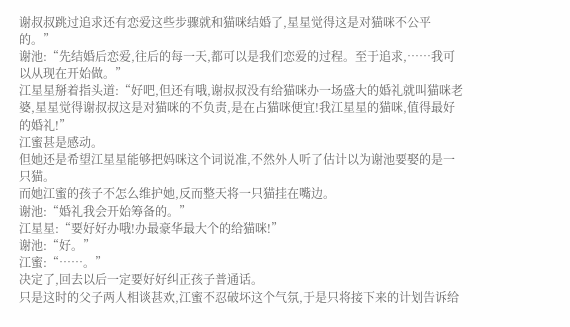谢叔叔跳过追求还有恋爱这些步骤就和猫咪结婚了,星星觉得这是对猫咪不公平的。”
谢池:“先结婚后恋爱,往后的每一天,都可以是我们恋爱的过程。至于追求,……我可以从现在开始做。”
江星星掰着指头道:“好吧,但还有哦,谢叔叔没有给猫咪办一场盛大的婚礼就叫猫咪老婆,星星觉得谢叔叔这是对猫咪的不负责,是在占猫咪便宜!我江星星的猫咪,值得最好的婚礼!”
江蜜甚是感动。
但她还是希望江星星能够把妈咪这个词说准,不然外人听了估计以为谢池要娶的是一只猫。
而她江蜜的孩子不怎么维护她,反而整天将一只猫挂在嘴边。
谢池:“婚礼我会开始筹备的。”
江星星:“要好好办哦!办最豪华最大个的给猫咪!”
谢池:“好。”
江蜜:“……。”
决定了,回去以后一定要好好纠正孩子普通话。
只是这时的父子两人相谈甚欢,江蜜不忍破坏这个气氛,于是只将接下来的计划告诉给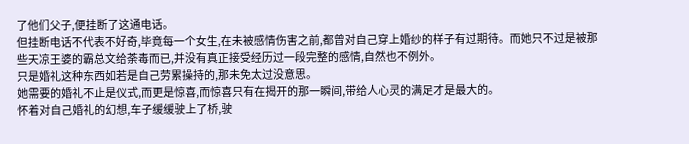了他们父子,便挂断了这通电话。
但挂断电话不代表不好奇,毕竟每一个女生,在未被感情伤害之前,都曾对自己穿上婚纱的样子有过期待。而她只不过是被那些天凉王婆的霸总文给荼毒而已,并没有真正接受经历过一段完整的感情,自然也不例外。
只是婚礼这种东西如若是自己劳累操持的,那未免太过没意思。
她需要的婚礼不止是仪式,而更是惊喜,而惊喜只有在揭开的那一瞬间,带给人心灵的满足才是最大的。
怀着对自己婚礼的幻想,车子缓缓驶上了桥,驶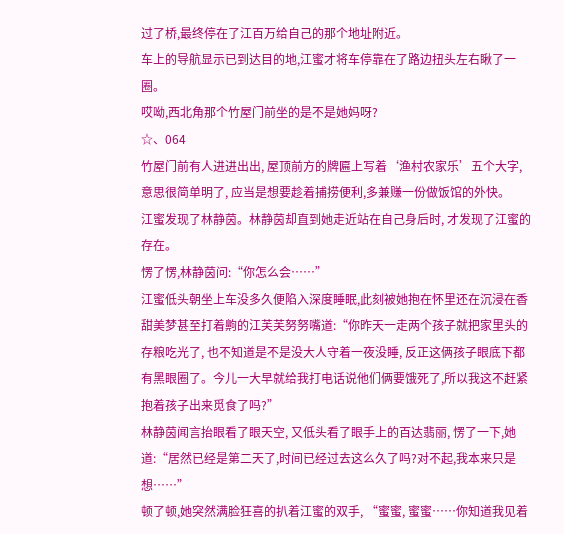过了桥,最终停在了江百万给自己的那个地址附近。
车上的导航显示已到达目的地,江蜜才将车停靠在了路边扭头左右瞅了一圈。
哎呦,西北角那个竹屋门前坐的是不是她妈呀?
☆、064
竹屋门前有人进进出出, 屋顶前方的牌匾上写着‘渔村农家乐’五个大字, 意思很简单明了, 应当是想要趁着捕捞便利,多兼赚一份做饭馆的外快。
江蜜发现了林静茵。林静茵却直到她走近站在自己身后时, 才发现了江蜜的存在。
愣了愣,林静茵问:“你怎么会……”
江蜜低头朝坐上车没多久便陷入深度睡眠,此刻被她抱在怀里还在沉浸在香甜美梦甚至打着齁的江芙芙努努嘴道:“你昨天一走两个孩子就把家里头的存粮吃光了, 也不知道是不是没大人守着一夜没睡, 反正这俩孩子眼底下都有黑眼圈了。今儿一大早就给我打电话说他们俩要饿死了,所以我这不赶紧抱着孩子出来觅食了吗?”
林静茵闻言抬眼看了眼天空, 又低头看了眼手上的百达翡丽, 愣了一下,她道:“居然已经是第二天了,时间已经过去这么久了吗?对不起,我本来只是想……”
顿了顿,她突然满脸狂喜的扒着江蜜的双手, “蜜蜜, 蜜蜜……你知道我见着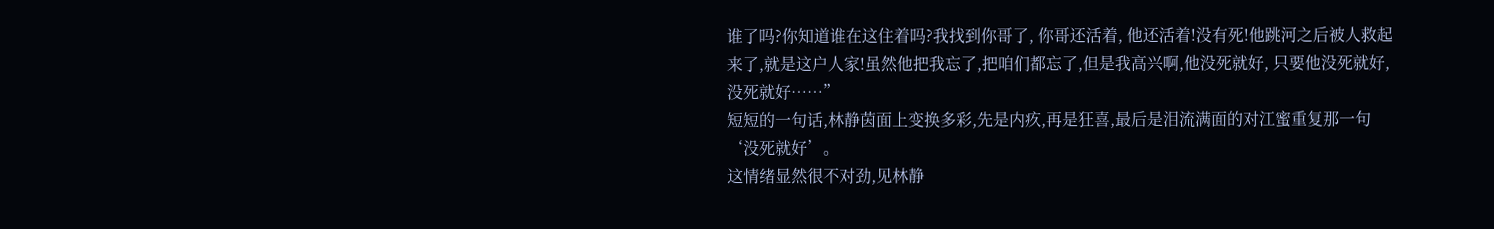谁了吗?你知道谁在这住着吗?我找到你哥了, 你哥还活着, 他还活着!没有死!他跳河之后被人救起来了,就是这户人家!虽然他把我忘了,把咱们都忘了,但是我高兴啊,他没死就好, 只要他没死就好,没死就好……”
短短的一句话,林静茵面上变换多彩,先是内疚,再是狂喜,最后是泪流满面的对江蜜重复那一句‘没死就好’。
这情绪显然很不对劲,见林静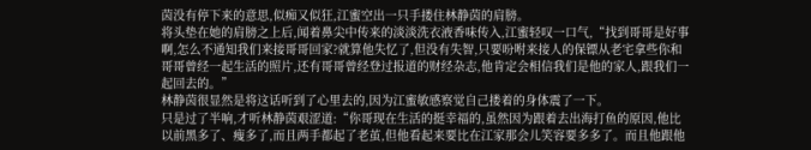茵没有停下来的意思,似痴又似狂,江蜜空出一只手搂住林静茵的肩膀。
将头垫在她的肩膀之上后,闻着鼻尖中传来的淡淡洗衣液香味传入,江蜜轻叹一口气,“找到哥哥是好事啊,怎么不通知我们来接哥哥回家?就算他失忆了,但没有失智,只要吩咐来接人的保镖从老宅拿些你和哥哥曾经一起生活的照片,还有哥哥曾经登过报道的财经杂志,他肯定会相信我们是他的家人,跟我们一起回去的。”
林静茵很显然是将这话听到了心里去的,因为江蜜敏感察觉自己搂着的身体震了一下。
只是过了半响,才听林静茵艰涩道:“你哥现在生活的挺幸福的,虽然因为跟着去出海打鱼的原因,他比以前黑多了、瘦多了,而且两手都起了老茧,但他看起来要比在江家那会儿笑容要多多了。而且他跟他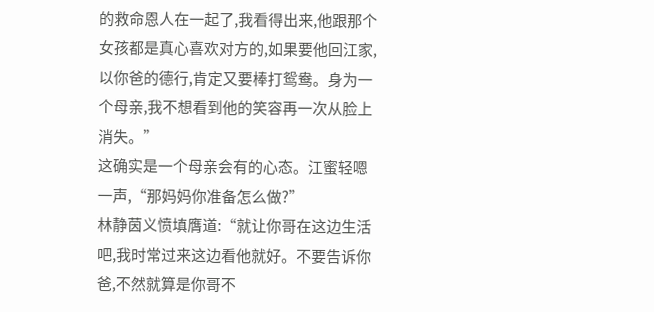的救命恩人在一起了,我看得出来,他跟那个女孩都是真心喜欢对方的,如果要他回江家,以你爸的德行,肯定又要棒打鸳鸯。身为一个母亲,我不想看到他的笑容再一次从脸上消失。”
这确实是一个母亲会有的心态。江蜜轻嗯一声,“那妈妈你准备怎么做?”
林静茵义愤填膺道:“就让你哥在这边生活吧,我时常过来这边看他就好。不要告诉你爸,不然就算是你哥不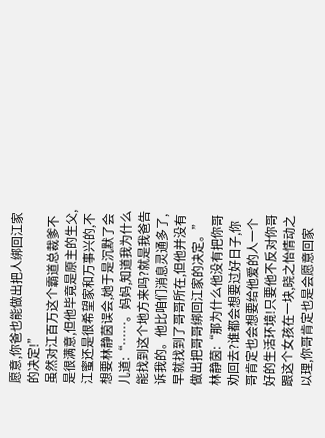愿意,你爸也能做出把人绑回江家的决定!”
虽然对江百万这个霸道总裁爹不是很满意,但他毕竟是原主的生父,江蜜还是很希望家和万事兴的,不想要林静茵误会,她于是沉默了会儿道:“……。妈妈,知道我为什么能找到这个地方来吗?就是我爸告诉我的。他比咱们消息灵通多了,早就找到了哥哥所在,但他并没有做出把哥哥绑回江家的决定。”
林静茵:“那为什么他没有把你哥劝回去?谁都会想要过好日子,你哥肯定也会想要给他爱的人一个好的生活环境!只要他不反对你哥跟这个女孩在一块,晓之怡情动之以理,你哥肯定也是会愿意回家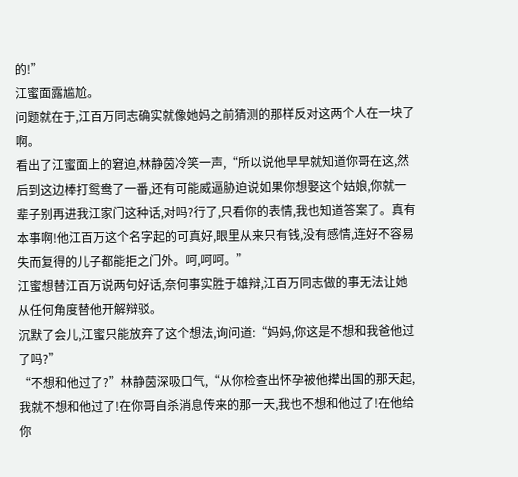的!”
江蜜面露尴尬。
问题就在于,江百万同志确实就像她妈之前猜测的那样反对这两个人在一块了啊。
看出了江蜜面上的窘迫,林静茵冷笑一声,“所以说他早早就知道你哥在这,然后到这边棒打鸳鸯了一番,还有可能威逼胁迫说如果你想娶这个姑娘,你就一辈子别再进我江家门这种话,对吗?行了,只看你的表情,我也知道答案了。真有本事啊!他江百万这个名字起的可真好,眼里从来只有钱,没有感情,连好不容易失而复得的儿子都能拒之门外。呵,呵呵。”
江蜜想替江百万说两句好话,奈何事实胜于雄辩,江百万同志做的事无法让她从任何角度替他开解辩驳。
沉默了会儿,江蜜只能放弃了这个想法,询问道:“妈妈,你这是不想和我爸他过了吗?”
“不想和他过了?”林静茵深吸口气,“从你检查出怀孕被他撵出国的那天起,我就不想和他过了!在你哥自杀消息传来的那一天,我也不想和他过了!在他给你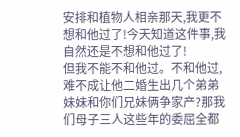安排和植物人相亲那天,我更不想和他过了!今天知道这件事,我自然还是不想和他过了!
但我不能不和他过。不和他过,难不成让他二婚生出几个弟弟妹妹和你们兄妹俩争家产?那我们母子三人这些年的委屈全都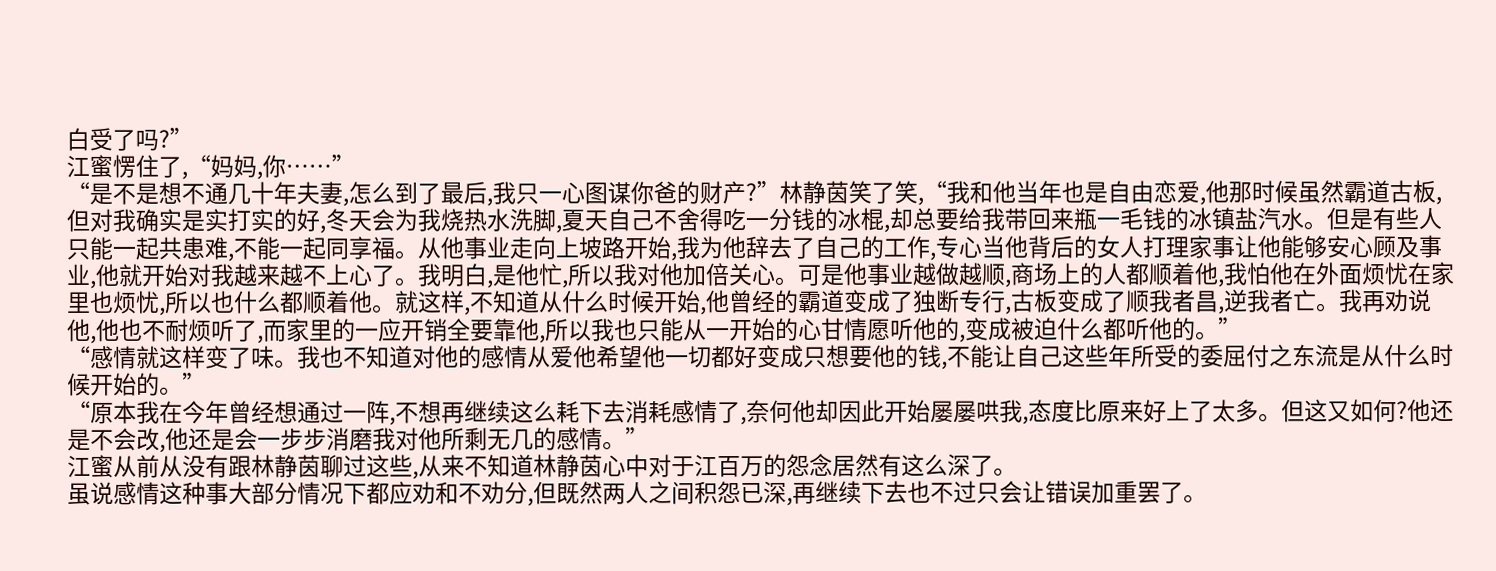白受了吗?”
江蜜愣住了,“妈妈,你……”
“是不是想不通几十年夫妻,怎么到了最后,我只一心图谋你爸的财产?”林静茵笑了笑,“我和他当年也是自由恋爱,他那时候虽然霸道古板,但对我确实是实打实的好,冬天会为我烧热水洗脚,夏天自己不舍得吃一分钱的冰棍,却总要给我带回来瓶一毛钱的冰镇盐汽水。但是有些人只能一起共患难,不能一起同享福。从他事业走向上坡路开始,我为他辞去了自己的工作,专心当他背后的女人打理家事让他能够安心顾及事业,他就开始对我越来越不上心了。我明白,是他忙,所以我对他加倍关心。可是他事业越做越顺,商场上的人都顺着他,我怕他在外面烦忧在家里也烦忧,所以也什么都顺着他。就这样,不知道从什么时候开始,他曾经的霸道变成了独断专行,古板变成了顺我者昌,逆我者亡。我再劝说他,他也不耐烦听了,而家里的一应开销全要靠他,所以我也只能从一开始的心甘情愿听他的,变成被迫什么都听他的。”
“感情就这样变了味。我也不知道对他的感情从爱他希望他一切都好变成只想要他的钱,不能让自己这些年所受的委屈付之东流是从什么时候开始的。”
“原本我在今年曾经想通过一阵,不想再继续这么耗下去消耗感情了,奈何他却因此开始屡屡哄我,态度比原来好上了太多。但这又如何?他还是不会改,他还是会一步步消磨我对他所剩无几的感情。”
江蜜从前从没有跟林静茵聊过这些,从来不知道林静茵心中对于江百万的怨念居然有这么深了。
虽说感情这种事大部分情况下都应劝和不劝分,但既然两人之间积怨已深,再继续下去也不过只会让错误加重罢了。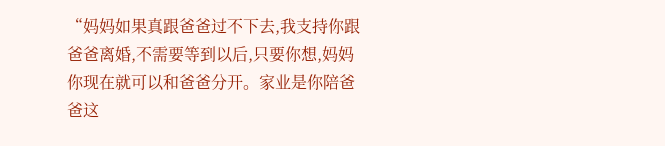“妈妈如果真跟爸爸过不下去,我支持你跟爸爸离婚,不需要等到以后,只要你想,妈妈你现在就可以和爸爸分开。家业是你陪爸爸这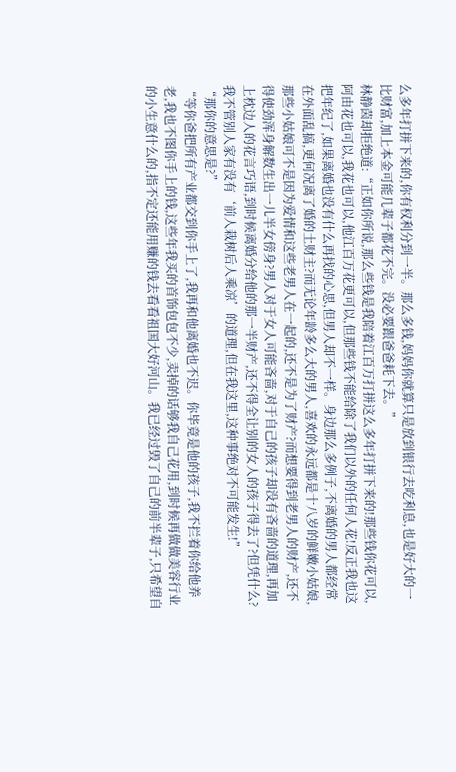么多年打拼下来的,你有权利分到一半。那么多钱,妈妈你就算只是放到银行去吃利息,也是好大的一比财富,加上本金可能几辈子都花不完。没必要跟爸爸耗下去。”
林静茵却拒绝道:“正如你所说,那么些钱是我陪着江百万打拼这么多年打拼下来的!那些钱你花可以,阿由花也可以,我花也可以,他江百万花更可以,但那些钱不能给除了我们以外的任何人花!反正我也这把年纪了,如果离婚也没有什么再找的心思,但男人却不一样。身边那么多例子,不离婚的男人都经常在外面乱搞,更何况离了婚的土财主?而无论年龄多么大的男人,喜欢的永远都是十八岁的鲜嫩小姑娘,那些小姑娘可不是因为爱情和这些老男人在一起的,还不是为了财产?而想要得到老男人的财产,还不得使劲浑身解数生出一儿半女傍身?男人对于女人可能吝啬,对于自己的孩子却没有吝啬的道理,再加上枕边人的花言巧语,到时候离婚分给他的那一半财产,还不得全让别的女人的孩子得去了?但凭什么?我不管别人家有没有‘前人栽树后人乘凉’的道理,但在我这里,这种事绝对不可能发生!”
“那你的意思是?”
“等你爸把所有产业都交到你手上了,我再和他离婚也不迟。你毕竟是他的孩子,我不拦着你给他养老,我也不图你手上的钱,这些年我买的首饰包包不少,卖掉的话够我自己花用,到时候再做做美容行业的小生意什么的,指不定还能用赚的钱去看看祖国大好河山。我已经过毁了自己的前半辈子,只希望自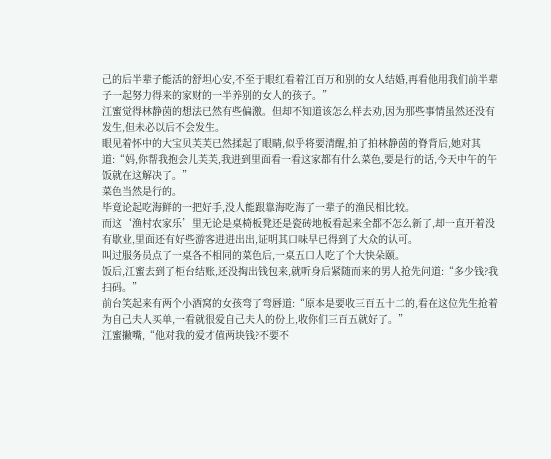己的后半辈子能活的舒坦心安,不至于眼红看着江百万和别的女人结婚,再看他用我们前半辈子一起努力得来的家财的一半养别的女人的孩子。”
江蜜觉得林静茵的想法已然有些偏激。但却不知道该怎么样去劝,因为那些事情虽然还没有发生,但未必以后不会发生。
眼见着怀中的大宝贝芙芙已然揉起了眼睛,似乎将要清醒,拍了拍林静茵的脊背后,她对其道:“妈,你帮我抱会儿芙芙,我进到里面看一看这家都有什么菜色,要是行的话,今天中午的午饭就在这解决了。”
菜色当然是行的。
毕竟论起吃海鲜的一把好手,没人能跟靠海吃海了一辈子的渔民相比较。
而这‘渔村农家乐’里无论是桌椅板凳还是瓷砖地板看起来全都不怎么新了,却一直开着没有歇业,里面还有好些游客进进出出,证明其口味早已得到了大众的认可。
叫过服务员点了一桌各不相同的菜色后,一桌五口人吃了个大快朵颐。
饭后,江蜜去到了柜台结账,还没掏出钱包来,就听身后紧随而来的男人抢先问道:“多少钱?我扫码。”
前台笑起来有两个小酒窝的女孩弯了弯唇道:“原本是要收三百五十二的,看在这位先生抢着为自己夫人买单,一看就很爱自己夫人的份上,收你们三百五就好了。”
江蜜撇嘴,“他对我的爱才值两块钱?不要不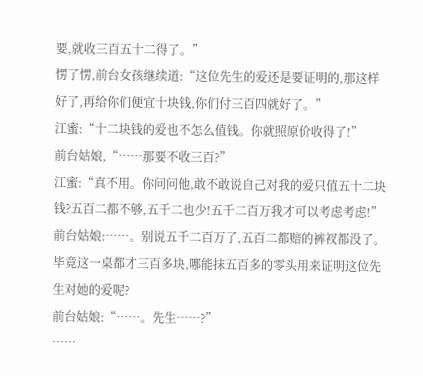要,就收三百五十二得了。”
愣了愣,前台女孩继续道:“这位先生的爱还是要证明的,那这样好了,再给你们便宜十块钱,你们付三百四就好了。”
江蜜:“十二块钱的爱也不怎么值钱。你就照原价收得了!”
前台姑娘,“……那要不收三百?”
江蜜:“真不用。你问问他,敢不敢说自己对我的爱只值五十二块钱?五百二都不够,五千二也少!五千二百万我才可以考虑考虑!”
前台姑娘:……。别说五千二百万了,五百二都赔的裤衩都没了。毕竟这一桌都才三百多块,哪能抹五百多的零头用来证明这位先生对她的爱呢?
前台姑娘:“……。先生……?”
……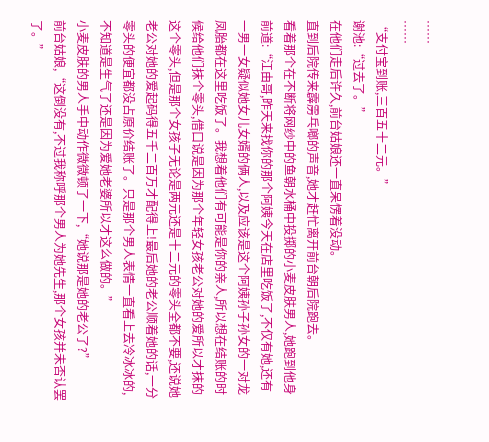……
……
“支付宝到账,三百五十二元。”
谢池:“过去了。”
在他们走后许久,前台姑娘还一直呆愣着没动。
直到后院传来霹雳乓啷的声音,她才赶忙离开前台朝后院跑去。
看着那个在不断将网纱中的鱼朝水桶中投掷的小麦皮肤男人,她跑到他身前道:“江由哥,昨天来找你的那个阿姨今天在店里吃饭了,不仅有她,还有一男一女疑似她女儿女婿的俩人,以及应该是这个阿姨孙子孙女的一对龙凤胎都在这里吃饭了。我想着他们有可能是你的亲人,所以想在结账的时候给他们抹个零头,借口说是因为那个年轻女孩老公对她的爱所以才抹的这个零头,但是那个女孩子无论是两元还是十二元的零头全都不要,还说她老公对她的爱起码得五千二百万才配得上!最后她的老公顺着她的话,一分零头的便宜都没占原价结账了。只是那个男人表情一直看上去冷冰冰的,不知道是生气了还是因为爱她老婆所以才这么做的。”
小麦皮肤的男人手中动作微微顿了一下,“她说那是她的老公了?”
前台姑娘,“这倒没有,不过我称呼那个男人为她先生,那个女孩并未否认罢了。”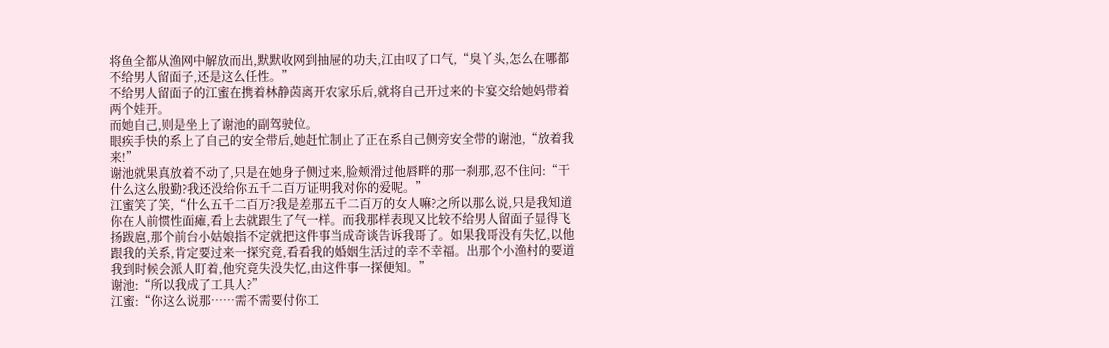将鱼全都从渔网中解放而出,默默收网到抽屉的功夫,江由叹了口气,“臭丫头,怎么在哪都不给男人留面子,还是这么任性。”
不给男人留面子的江蜜在携着林静茵离开农家乐后,就将自己开过来的卡宴交给她妈带着两个娃开。
而她自己,则是坐上了谢池的副驾驶位。
眼疾手快的系上了自己的安全带后,她赶忙制止了正在系自己侧旁安全带的谢池,“放着我来!”
谢池就果真放着不动了,只是在她身子侧过来,脸颊滑过他唇畔的那一刹那,忍不住问:“干什么这么殷勤?我还没给你五千二百万证明我对你的爱呢。”
江蜜笑了笑,“什么五千二百万?我是差那五千二百万的女人嘛?之所以那么说,只是我知道你在人前惯性面瘫,看上去就跟生了气一样。而我那样表现又比较不给男人留面子显得飞扬跋扈,那个前台小姑娘指不定就把这件事当成奇谈告诉我哥了。如果我哥没有失忆,以他跟我的关系,肯定要过来一探究竟,看看我的婚姻生活过的幸不幸福。出那个小渔村的要道我到时候会派人盯着,他究竟失没失忆,由这件事一探便知。”
谢池:“所以我成了工具人?”
江蜜:“你这么说那……需不需要付你工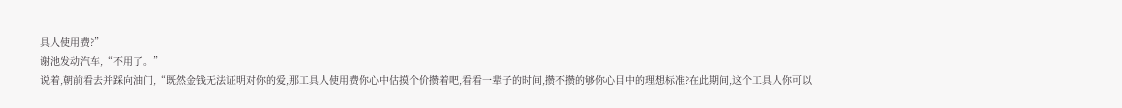具人使用费?”
谢池发动汽车,“不用了。”
说着,朝前看去并踩向油门,“既然金钱无法证明对你的爱,那工具人使用费你心中估摸个价攒着吧,看看一辈子的时间,攒不攒的够你心目中的理想标准?在此期间,这个工具人你可以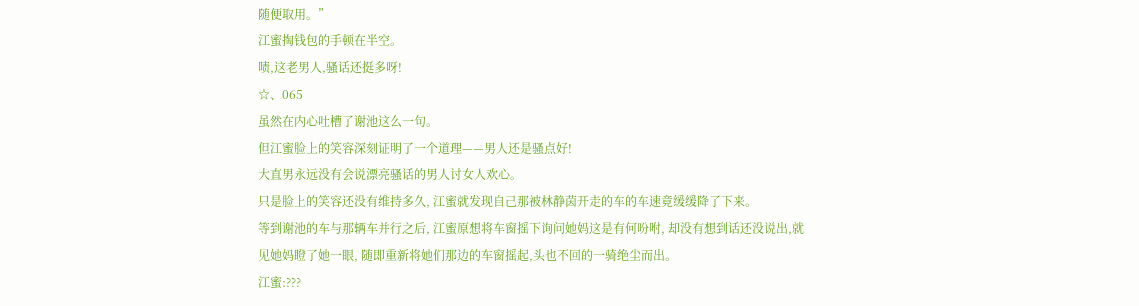随便取用。”
江蜜掏钱包的手顿在半空。
啧,这老男人,骚话还挺多呀!
☆、065
虽然在内心吐槽了谢池这么一句。
但江蜜脸上的笑容深刻证明了一个道理——男人还是骚点好!
大直男永远没有会说漂亮骚话的男人讨女人欢心。
只是脸上的笑容还没有维持多久, 江蜜就发现自己那被林静茵开走的车的车速竟缓缓降了下来。
等到谢池的车与那辆车并行之后, 江蜜原想将车窗摇下询问她妈这是有何吩咐, 却没有想到话还没说出,就见她妈瞪了她一眼, 随即重新将她们那边的车窗摇起,头也不回的一骑绝尘而出。
江蜜:???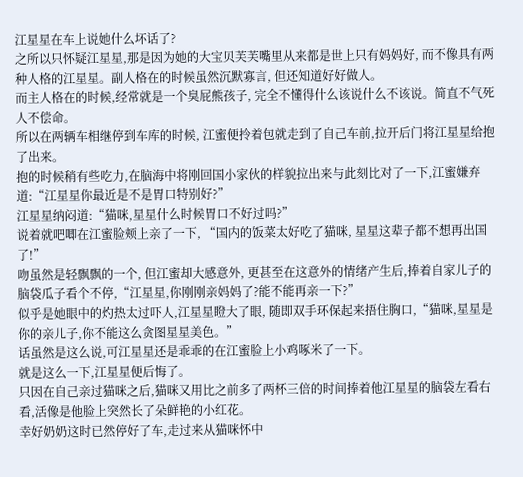江星星在车上说她什么坏话了?
之所以只怀疑江星星,那是因为她的大宝贝芙芙嘴里从来都是世上只有妈妈好, 而不像具有两种人格的江星星。副人格在的时候虽然沉默寡言, 但还知道好好做人。
而主人格在的时候,经常就是一个臭屁熊孩子, 完全不懂得什么该说什么不该说。简直不气死人不偿命。
所以在两辆车相继停到车库的时候, 江蜜便拎着包就走到了自己车前,拉开后门将江星星给抱了出来。
抱的时候稍有些吃力,在脑海中将刚回国小家伙的样貌拉出来与此刻比对了一下,江蜜嫌弃道:“江星星你最近是不是胃口特别好?”
江星星纳闷道:“猫咪,星星什么时候胃口不好过吗?”
说着就吧唧在江蜜脸颊上亲了一下, “国内的饭菜太好吃了猫咪, 星星这辈子都不想再出国了!”
吻虽然是轻飘飘的一个, 但江蜜却大感意外, 更甚至在这意外的情绪产生后,捧着自家儿子的脑袋瓜子看个不停,“江星星,你刚刚亲妈妈了?能不能再亲一下?”
似乎是她眼中的灼热太过吓人,江星星瞪大了眼, 随即双手环保起来捂住胸口,“猫咪,星星是你的亲儿子,你不能这么贪图星星美色。”
话虽然是这么说,可江星星还是乖乖的在江蜜脸上小鸡啄米了一下。
就是这么一下,江星星便后悔了。
只因在自己亲过猫咪之后,猫咪又用比之前多了两杯三倍的时间捧着他江星星的脑袋左看右看,活像是他脸上突然长了朵鲜艳的小红花。
幸好奶奶这时已然停好了车,走过来从猫咪怀中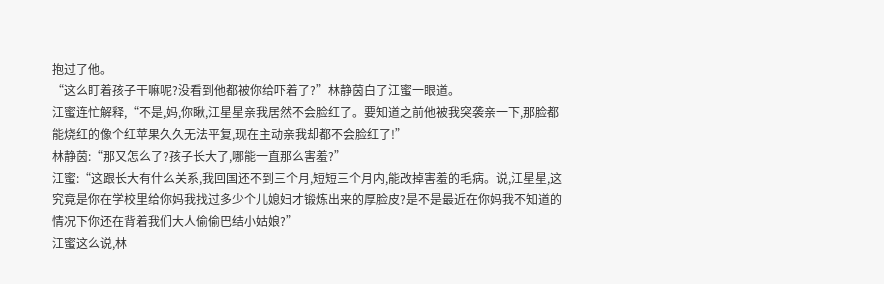抱过了他。
“这么盯着孩子干嘛呢?没看到他都被你给吓着了?”林静茵白了江蜜一眼道。
江蜜连忙解释,“不是,妈,你瞅,江星星亲我居然不会脸红了。要知道之前他被我突袭亲一下,那脸都能烧红的像个红苹果久久无法平复,现在主动亲我却都不会脸红了!”
林静茵:“那又怎么了?孩子长大了,哪能一直那么害羞?”
江蜜:“这跟长大有什么关系,我回国还不到三个月,短短三个月内,能改掉害羞的毛病。说,江星星,这究竟是你在学校里给你妈我找过多少个儿媳妇才锻炼出来的厚脸皮?是不是最近在你妈我不知道的情况下你还在背着我们大人偷偷巴结小姑娘?”
江蜜这么说,林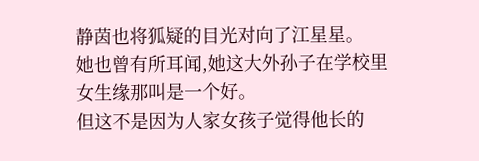静茵也将狐疑的目光对向了江星星。
她也曾有所耳闻,她这大外孙子在学校里女生缘那叫是一个好。
但这不是因为人家女孩子觉得他长的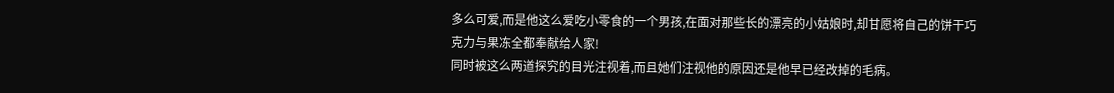多么可爱,而是他这么爱吃小零食的一个男孩,在面对那些长的漂亮的小姑娘时,却甘愿将自己的饼干巧克力与果冻全都奉献给人家!
同时被这么两道探究的目光注视着,而且她们注视他的原因还是他早已经改掉的毛病。